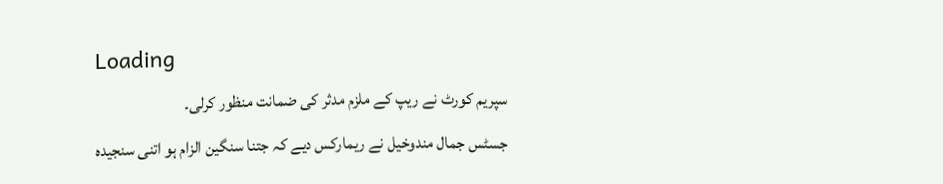Loading
سپریم کورٹ نے ریپ کے ملزم مدثر کی ضمانت منظور کرلی۔
جسٹس جمال مندوخیل نے ریمارکس دیے کہ جتنا سنگین الزام ہو اتنی سنجیدہ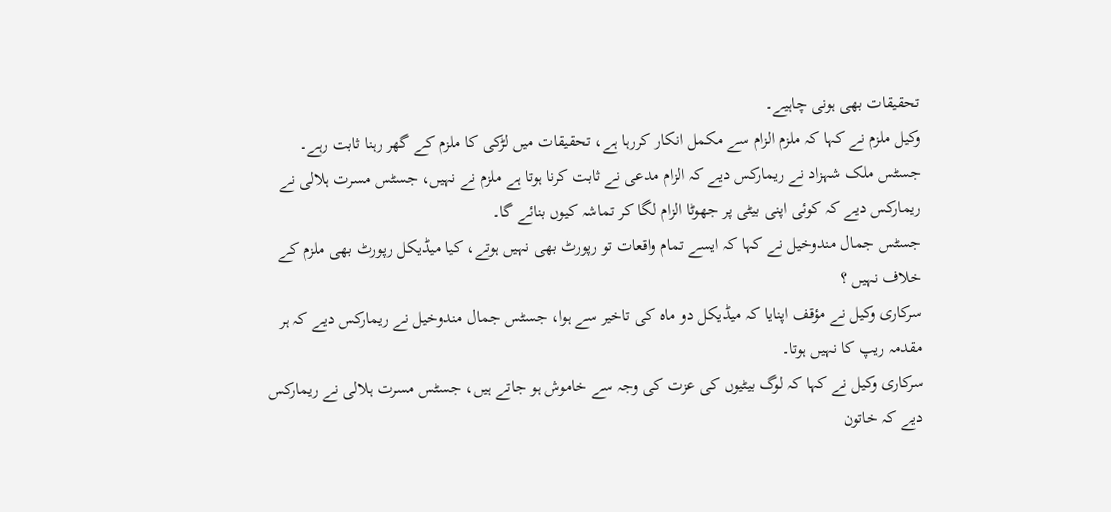تحقیقات بھی ہونی چاہیے۔
وکیل ملزم نے کہا کہ ملزم الزام سے مکمل انکار کررہا ہے، تحقیقات میں لڑکی کا ملزم کے گھر رہنا ثابت رہے۔
جسٹس ملک شہزاد نے ریمارکس دیے کہ الزام مدعی نے ثابت کرنا ہوتا ہے ملزم نے نہیں، جسٹس مسرت ہلالی نے ریمارکس دیے کہ کوئی اپنی بیٹی پر جھوٹا الزام لگا کر تماشہ کیوں بنائے گا۔
جسٹس جمال مندوخیل نے کہا کہ ایسے تمام واقعات تو رپورٹ بھی نہیں ہوتے، کیا میڈیکل رپورٹ بھی ملزم کے خلاف نہیں ؟
سرکاری وکیل نے مؤقف اپنایا کہ میڈیکل دو ماہ کی تاخیر سے ہوا، جسٹس جمال مندوخیل نے ریمارکس دیے کہ ہر مقدمہ ریپ کا نہیں ہوتا۔
سرکاری وکیل نے کہا کہ لوگ بیٹیوں کی عزت کی وجہ سے خاموش ہو جاتے ہیں، جسٹس مسرت ہلالی نے ریمارکس دیے کہ خاتون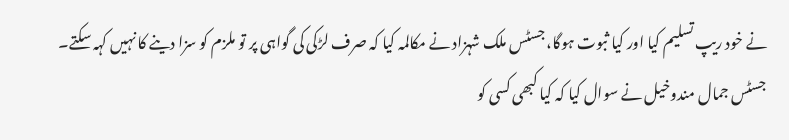نے خود ریپ تسلیم کیا اور کیا ثبوت ہوگا، جسٹس ملک شہزاد نے مکالمہ کیا کہ صرف لڑکی کی گواہی پر تو ملزم کو سزا دینے کا نہیں کہہ سکتے۔
جسٹس جمال مندوخیل نے سوال کیا کہ کیا کبھی کسی کو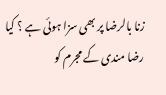زنا بالرضا پر بھی سزا ہوئی ہے ؟ کیا رضا مندی کے مجرم کو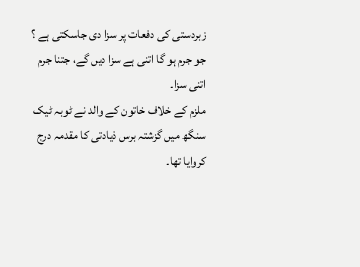زبردستی کی دفعات پر سزا دی جاسکتی ہے ؟ جو جرم ہو گا اتنی ہے سزا دیں گے، جتنا جرم اتنی سزا۔
ملزم کے خلاف خاتون کے والد نے ٹوبہ ٹیک سنگھ میں گزشتہ برس ذیادتی کا مقدمہ درج کروایا تھا۔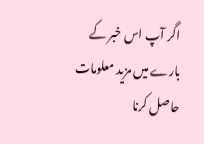اگر آپ اس خبر کے بارے میں مزید معلومات حاصل کرنا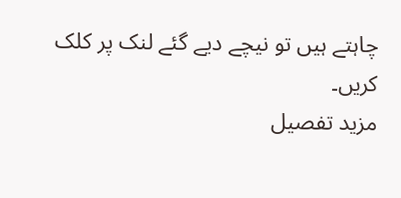چاہتے ہیں تو نیچے دیے گئے لنک پر کلک کریں۔
مزید تفصیل